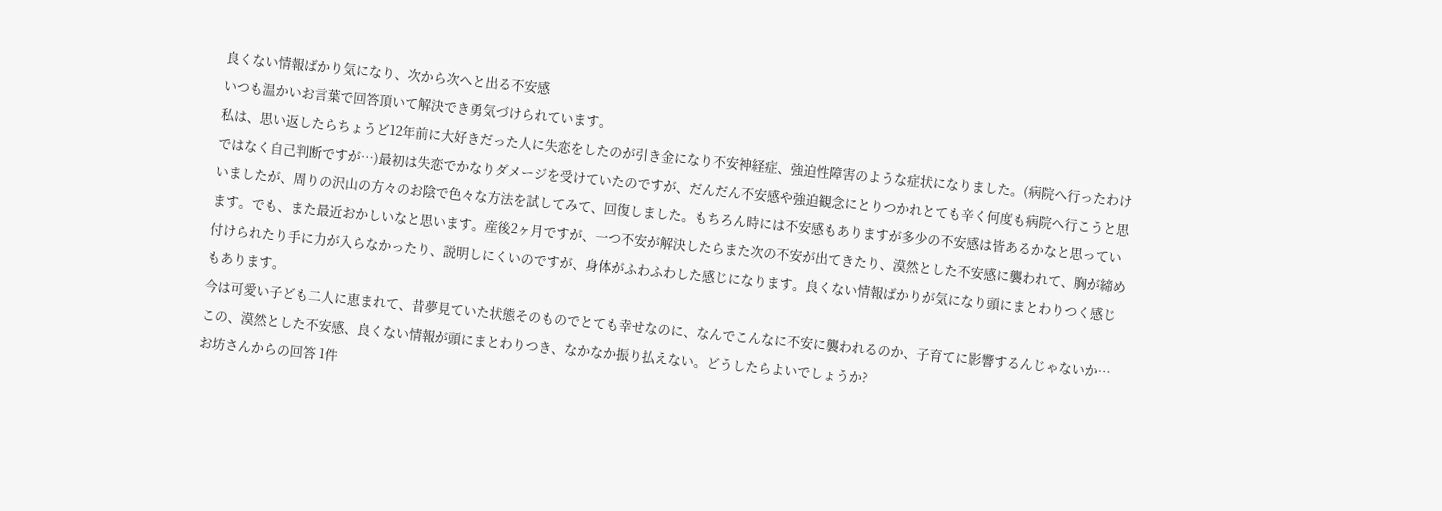良くない情報ばかり気になり、次から次へと出る不安感
いつも温かいお言葉で回答頂いて解決でき勇気づけられています。
私は、思い返したらちょうど12年前に大好きだった人に失恋をしたのが引き金になり不安神経症、強迫性障害のような症状になりました。(病院へ行ったわけではなく自己判断ですが…)最初は失恋でかなりダメージを受けていたのですが、だんだん不安感や強迫観念にとりつかれとても辛く何度も病院へ行こうと思いましたが、周りの沢山の方々のお陰で色々な方法を試してみて、回復しました。もちろん時には不安感もありますが多少の不安感は皆あるかなと思っています。でも、また最近おかしいなと思います。産後2ヶ月ですが、一つ不安が解決したらまた次の不安が出てきたり、漠然とした不安感に襲われて、胸が締め付けられたり手に力が入らなかったり、説明しにくいのですが、身体がふわふわした感じになります。良くない情報ばかりが気になり頭にまとわりつく感じもあります。
今は可愛い子ども二人に恵まれて、昔夢見ていた状態そのものでとても幸せなのに、なんでこんなに不安に襲われるのか、子育てに影響するんじゃないか…
この、漠然とした不安感、良くない情報が頭にまとわりつき、なかなか振り払えない。どうしたらよいでしょうか?
お坊さんからの回答 1件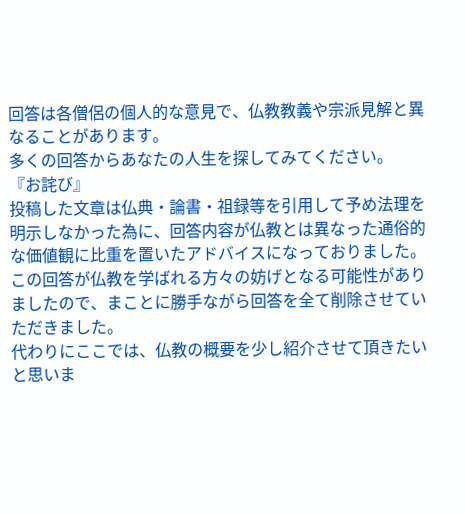回答は各僧侶の個人的な意見で、仏教教義や宗派見解と異なることがあります。
多くの回答からあなたの人生を探してみてください。
『お詫び』
投稿した文章は仏典・論書・祖録等を引用して予め法理を明示しなかった為に、回答内容が仏教とは異なった通俗的な価値観に比重を置いたアドバイスになっておりました。
この回答が仏教を学ばれる方々の妨げとなる可能性がありましたので、まことに勝手ながら回答を全て削除させていただきました。
代わりにここでは、仏教の概要を少し紹介させて頂きたいと思いま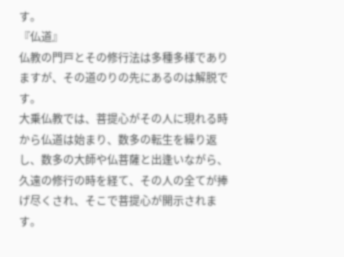す。
『仏道』
仏教の門戸とその修行法は多種多様でありますが、その道のりの先にあるのは解脱です。
大乗仏教では、菩提心がその人に現れる時から仏道は始まり、数多の転生を繰り返し、数多の大師や仏菩薩と出逢いながら、久遠の修行の時を経て、その人の全てが捧げ尽くされ、そこで菩提心が開示されます。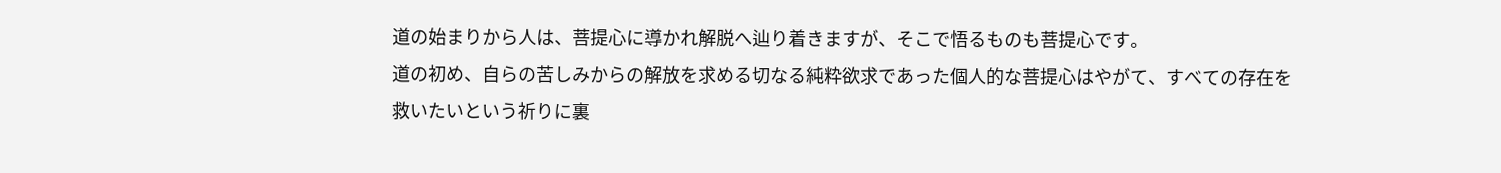道の始まりから人は、菩提心に導かれ解脱へ辿り着きますが、そこで悟るものも菩提心です。
道の初め、自らの苦しみからの解放を求める切なる純粋欲求であった個人的な菩提心はやがて、すべての存在を救いたいという祈りに裏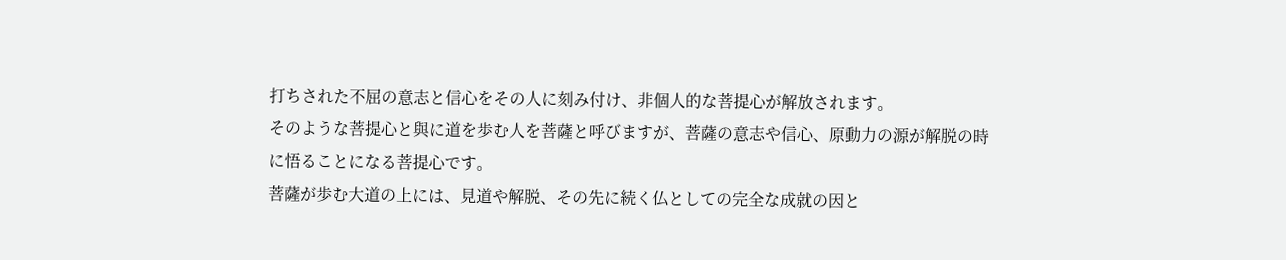打ちされた不屈の意志と信心をその人に刻み付け、非個人的な菩提心が解放されます。
そのような菩提心と與に道を歩む人を菩薩と呼びますが、菩薩の意志や信心、原動力の源が解脱の時に悟ることになる菩提心です。
菩薩が歩む大道の上には、見道や解脱、その先に続く仏としての完全な成就の因と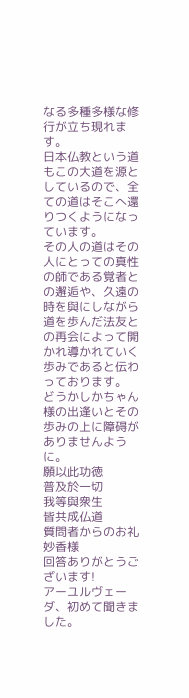なる多種多様な修行が立ち現れます。
日本仏教という道もこの大道を源としているので、全ての道はそこへ還りつくようになっています。
その人の道はその人にとっての真性の師である覚者との邂逅や、久遠の時を與にしながら道を歩んだ法友との再会によって開かれ導かれていく歩みであると伝わっております。
どうかしかちゃん様の出逢いとその歩みの上に障碍がありませんように。
願以此功徳
普及於一切
我等與衆生
皆共成仏道
質問者からのお礼
妙香様
回答ありがとうございます!
アーユルヴェーダ、初めて聞きました。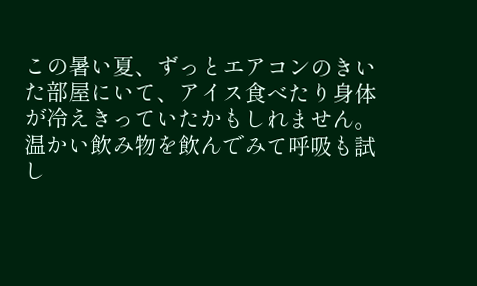この暑い夏、ずっとエアコンのきいた部屋にいて、アイス食べたり身体が冷えきっていたかもしれません。温かい飲み物を飲んでみて呼吸も試し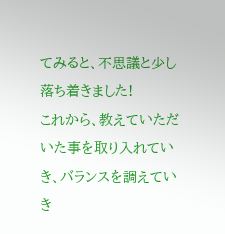てみると、不思議と少し落ち着きました!
これから、教えていただいた事を取り入れていき、バランスを調えていき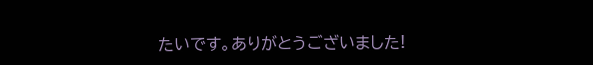たいです。ありがとうございました!